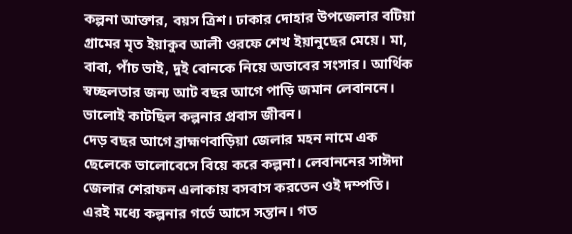কল্পনা আক্তার, বয়স ত্রিশ। ঢাকার দোহার উপজেলার বটিয়া গ্রামের মৃত ইয়াকুব আলী ওরফে শেখ ইয়ানুছের মেয়ে। মা, বাবা, পাঁচ ভাই, দুই বোনকে নিয়ে অভাবের সংসার। আর্থিক স্বচ্ছলতার জন্য আট বছর আগে পাড়ি জমান লেবাননে। ভালোই কাটছিল কল্পনার প্রবাস জীবন।
দেড় বছর আগে ব্রাহ্মণবাড়িয়া জেলার মহন নামে এক ছেলেকে ভালোবেসে বিয়ে করে কল্পনা। লেবাননের সাঈদা জেলার শেরাফন এলাকায় বসবাস করতেন ওই দম্পতি। এরই মধ্যে কল্পনার গর্ভে আসে সন্তান। গত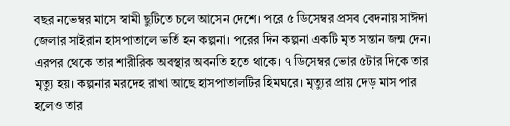বছর নভেম্বর মাসে স্বামী ছুটিতে চলে আসেন দেশে। পরে ৫ ডিসেম্বর প্রসব বেদনায় সাঈদা জেলার সাইরান হাসপাতালে ভর্তি হন কল্পনা। পরের দিন কল্পনা একটি মৃত সন্তান জন্ম দেন। এরপর থেকে তার শারীরিক অবস্থার অবনতি হতে থাকে। ৭ ডিসেম্বর ভোর ৫টার দিকে তার মৃত্যু হয়। কল্পনার মরদেহ রাখা আছে হাসপাতালটির হিমঘরে। মৃত্যুর প্রায় দেড় মাস পার হলেও তার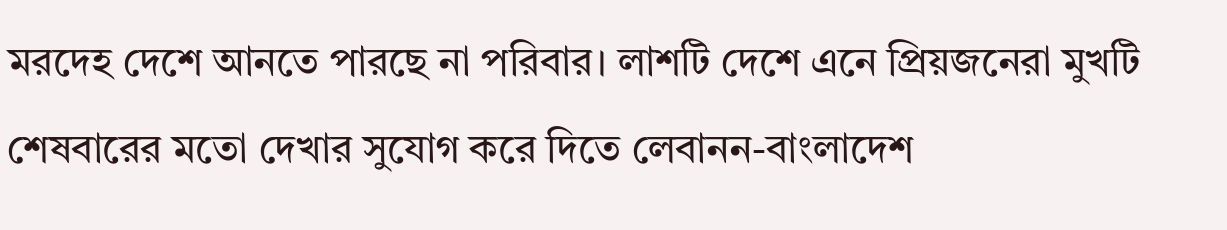মরদেহ দেশে আনতে পারছে না পরিবার। লাশটি দেশে এনে প্রিয়জনেরা মুখটি শেষবারের মতো দেখার সুযোগ করে দিতে লেবানন-বাংলাদেশ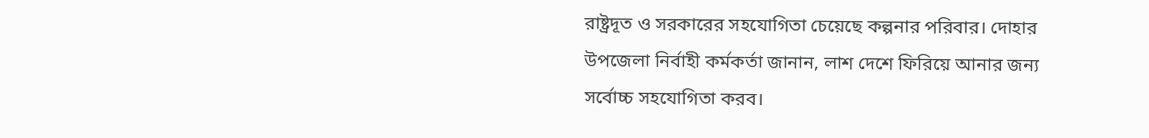রাষ্ট্রদূত ও সরকারের সহযোগিতা চেয়েছে কল্পনার পরিবার। দোহার উপজেলা নির্বাহী কর্মকর্তা জানান, লাশ দেশে ফিরিয়ে আনার জন্য সর্বোচ্চ সহযোগিতা করব।